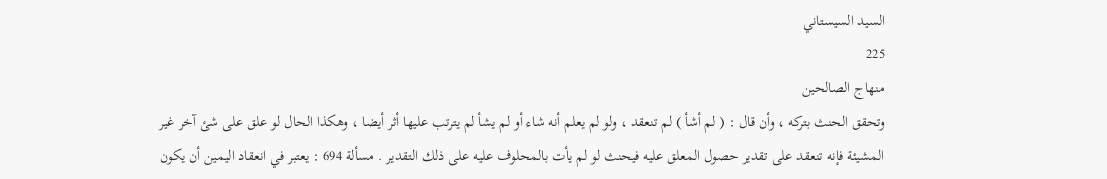السيد السيستاني
225
منهاج الصالحين
وتحقق الحنث بتركه ، وأن قال : ( لم أشأ ) لم تنعقد ، ولو لم يعلم أنه شاء أو لم يشأ لم يترتب عليها أثر أيضا ، وهكذا الحال لو علق على شئ آخر غير المشيئة فإنه تنعقد على تقدير حصول المعلق عليه فيحنث لو لم يأت بالمحلوف عليه على ذلك التقدير . مسألة 694 : يعتبر في انعقاد اليمين أن يكون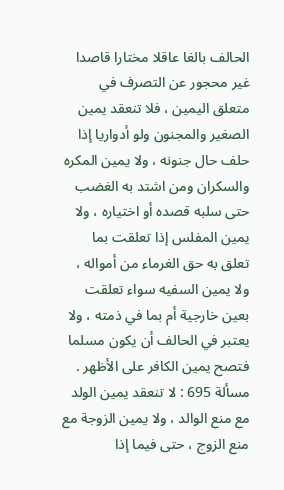الحالف بالغا عاقلا مختارا قاصدا غير محجور عن التصرف في متعلق اليمين ، فلا تنعقد يمين الصغير والمجنون ولو أدواريا إذا حلف حال جنونه ، ولا يمين المكره والسكران ومن اشتد به الغضب حتى سلبه قصده أو اختياره ، ولا يمين المفلس إذا تعلقت بما تعلق به حق الغرماء من أمواله ، ولا يمين السفيه سواء تعلقت بعين خارجية أم بما في ذمته ، ولا يعتبر في الحالف أن يكون مسلما فتصح يمين الكافر على الأظهر . مسألة 695 : لا تنعقد يمين الولد مع منع الوالد ، ولا يمين الزوجة مع منع الزوج ، حتى فيما إذا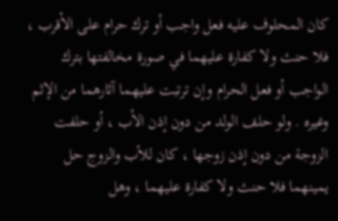كان المحلوف عليه فعل واجب أو ترك حرام على الأقرب ، فلا حنث ولا كفارة عليهما في صورة مخالفتها بترك الواجب أو فعل الحرام وإن ترتبت عليهما آثارهما من الإثم وغيره . ولو حلف الولد من دون إذن الأب ، أو حلفت الزوجة من دون إذن زوجها ، كان للأب والزوج حل يمينهما فلا حنث ولا كفارة عليهما ، وهل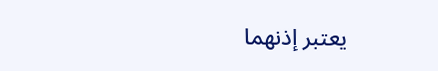يعتبر إذنهما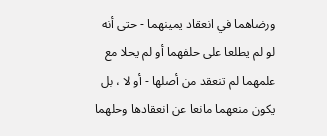ورضاهما في انعقاد يمينهما - حتى أنه لو لم يطلعا على حلفهما أو لم يحلا مع علمهما لم تنعقد من أصلها - أو لا ، بل يكون منعهما مانعا عن انعقادها وحلهما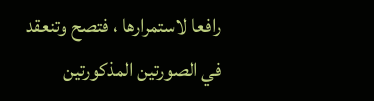رافعا لاستمرارها ، فتصح وتنعقد في الصورتين المذكورتين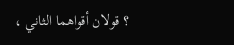؟ قولان أقواهما الثاني ،